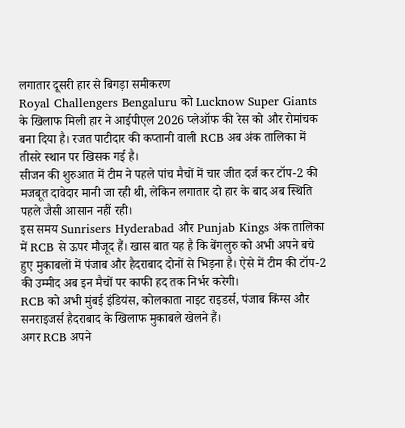लगातार दूसरी हार से बिगड़ा समीकरण
Royal Challengers Bengaluru को Lucknow Super Giants के खिलाफ मिली हार ने आईपीएल 2026 प्लेऑफ की रेस को और रोमांचक बना दिया है। रजत पाटीदार की कप्तानी वाली RCB अब अंक तालिका में तीसरे स्थान पर खिसक गई है।
सीजन की शुरुआत में टीम ने पहले पांच मैचों में चार जीत दर्ज कर टॉप-2 की मजबूत दावेदार मानी जा रही थी, लेकिन लगातार दो हार के बाद अब स्थिति पहले जैसी आसान नहीं रही।
इस समय Sunrisers Hyderabad और Punjab Kings अंक तालिका में RCB से ऊपर मौजूद हैं। खास बात यह है कि बेंगलुरु को अभी अपने बचे हुए मुकाबलों में पंजाब और हैदराबाद दोनों से भिड़ना है। ऐसे में टीम की टॉप-2 की उम्मीद अब इन मैचों पर काफी हद तक निर्भर करेगी।
RCB को अभी मुंबई इंडियंस, कोलकाता नाइट राइडर्स, पंजाब किंग्स और सनराइजर्स हैदराबाद के खिलाफ मुकाबले खेलने हैं।
अगर RCB अपने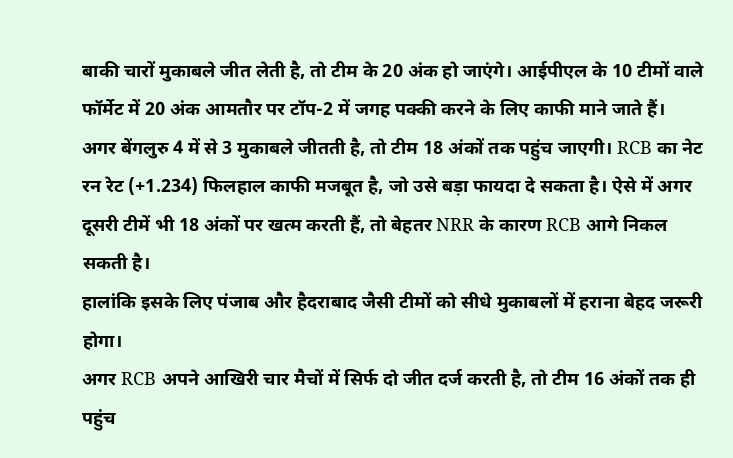बाकी चारों मुकाबले जीत लेती है, तो टीम के 20 अंक हो जाएंगे। आईपीएल के 10 टीमों वाले फॉर्मेट में 20 अंक आमतौर पर टॉप-2 में जगह पक्की करने के लिए काफी माने जाते हैं।
अगर बेंगलुरु 4 में से 3 मुकाबले जीतती है, तो टीम 18 अंकों तक पहुंच जाएगी। RCB का नेट रन रेट (+1.234) फिलहाल काफी मजबूत है, जो उसे बड़ा फायदा दे सकता है। ऐसे में अगर दूसरी टीमें भी 18 अंकों पर खत्म करती हैं, तो बेहतर NRR के कारण RCB आगे निकल सकती है।
हालांकि इसके लिए पंजाब और हैदराबाद जैसी टीमों को सीधे मुकाबलों में हराना बेहद जरूरी होगा।
अगर RCB अपने आखिरी चार मैचों में सिर्फ दो जीत दर्ज करती है, तो टीम 16 अंकों तक ही पहुंच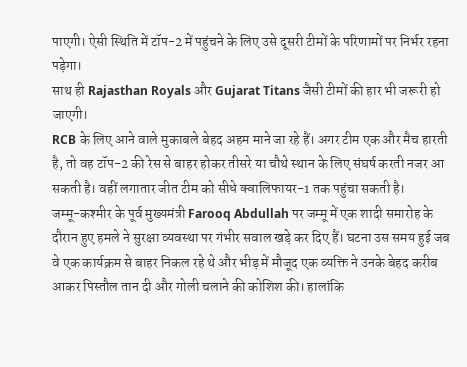पाएगी। ऐसी स्थिति में टॉप-2 में पहुंचने के लिए उसे दूसरी टीमों के परिणामों पर निर्भर रहना पड़ेगा।
साथ ही Rajasthan Royals और Gujarat Titans जैसी टीमों की हार भी जरूरी हो जाएगी।
RCB के लिए आने वाले मुकाबले बेहद अहम माने जा रहे हैं। अगर टीम एक और मैच हारती है, तो वह टॉप-2 की रेस से बाहर होकर तीसरे या चौथे स्थान के लिए संघर्ष करती नजर आ सकती है। वहीं लगातार जीत टीम को सीधे क्वालिफायर-1 तक पहुंचा सकती है।
जम्मू-कश्मीर के पूर्व मुख्यमंत्री Farooq Abdullah पर जम्मू में एक शादी समारोह के दौरान हुए हमले ने सुरक्षा व्यवस्था पर गंभीर सवाल खड़े कर दिए हैं। घटना उस समय हुई जब वे एक कार्यक्रम से बाहर निकल रहे थे और भीड़ में मौजूद एक व्यक्ति ने उनके बेहद करीब आकर पिस्तौल तान दी और गोली चलाने की कोशिश की। हालांकि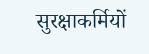सुरक्षाकर्मियों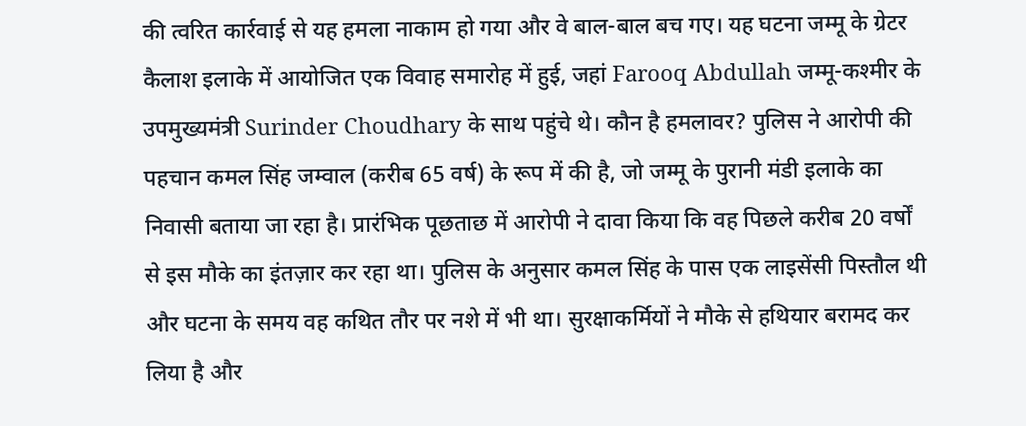की त्वरित कार्रवाई से यह हमला नाकाम हो गया और वे बाल-बाल बच गए। यह घटना जम्मू के ग्रेटर कैलाश इलाके में आयोजित एक विवाह समारोह में हुई, जहां Farooq Abdullah जम्मू-कश्मीर के उपमुख्यमंत्री Surinder Choudhary के साथ पहुंचे थे। कौन है हमलावर? पुलिस ने आरोपी की पहचान कमल सिंह जम्वाल (करीब 65 वर्ष) के रूप में की है, जो जम्मू के पुरानी मंडी इलाके का निवासी बताया जा रहा है। प्रारंभिक पूछताछ में आरोपी ने दावा किया कि वह पिछले करीब 20 वर्षों से इस मौके का इंतज़ार कर रहा था। पुलिस के अनुसार कमल सिंह के पास एक लाइसेंसी पिस्तौल थी और घटना के समय वह कथित तौर पर नशे में भी था। सुरक्षाकर्मियों ने मौके से हथियार बरामद कर लिया है और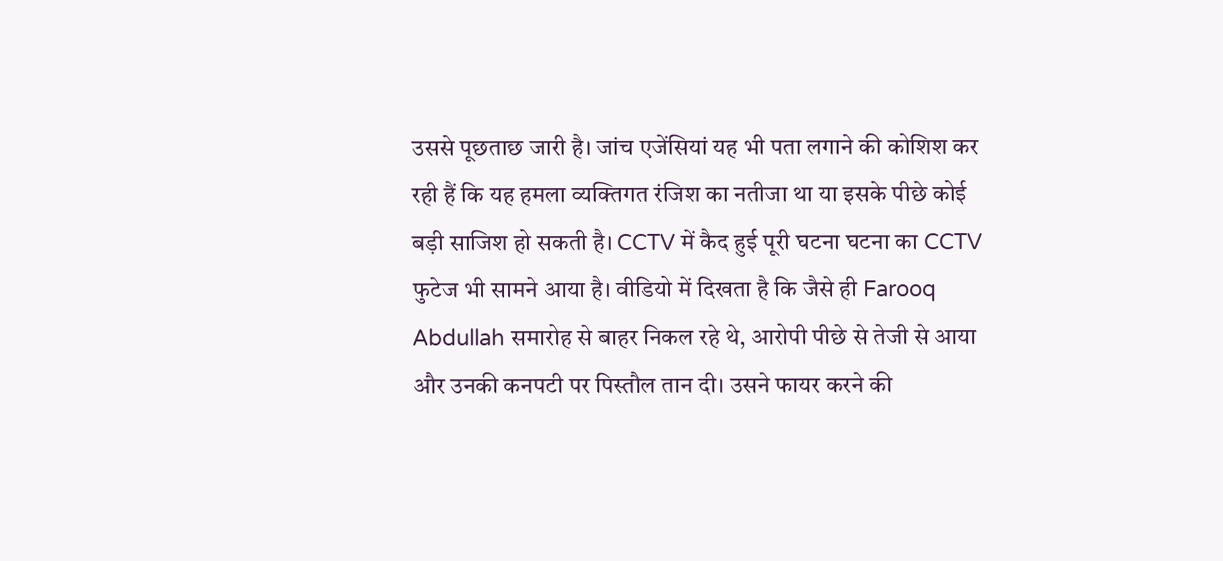उससे पूछताछ जारी है। जांच एजेंसियां यह भी पता लगाने की कोशिश कर रही हैं कि यह हमला व्यक्तिगत रंजिश का नतीजा था या इसके पीछे कोई बड़ी साजिश हो सकती है। CCTV में कैद हुई पूरी घटना घटना का CCTV फुटेज भी सामने आया है। वीडियो में दिखता है कि जैसे ही Farooq Abdullah समारोह से बाहर निकल रहे थे, आरोपी पीछे से तेजी से आया और उनकी कनपटी पर पिस्तौल तान दी। उसने फायर करने की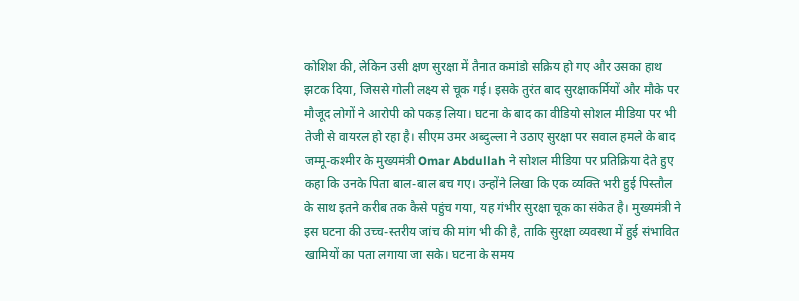कोशिश की, लेकिन उसी क्षण सुरक्षा में तैनात कमांडो सक्रिय हो गए और उसका हाथ झटक दिया, जिससे गोली लक्ष्य से चूक गई। इसके तुरंत बाद सुरक्षाकर्मियों और मौके पर मौजूद लोगों ने आरोपी को पकड़ लिया। घटना के बाद का वीडियो सोशल मीडिया पर भी तेजी से वायरल हो रहा है। सीएम उमर अब्दुल्ला ने उठाए सुरक्षा पर सवाल हमले के बाद जम्मू-कश्मीर के मुख्यमंत्री Omar Abdullah ने सोशल मीडिया पर प्रतिक्रिया देते हुए कहा कि उनके पिता बाल-बाल बच गए। उन्होंने लिखा कि एक व्यक्ति भरी हुई पिस्तौल के साथ इतने करीब तक कैसे पहुंच गया, यह गंभीर सुरक्षा चूक का संकेत है। मुख्यमंत्री ने इस घटना की उच्च-स्तरीय जांच की मांग भी की है, ताकि सुरक्षा व्यवस्था में हुई संभावित खामियों का पता लगाया जा सके। घटना के समय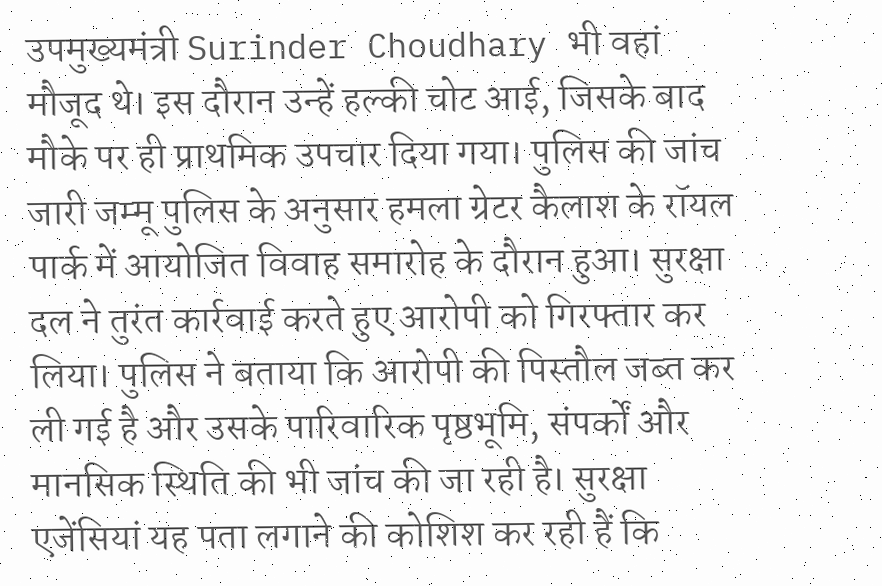उपमुख्यमंत्री Surinder Choudhary भी वहां मौजूद थे। इस दौरान उन्हें हल्की चोट आई, जिसके बाद मौके पर ही प्राथमिक उपचार दिया गया। पुलिस की जांच जारी जम्मू पुलिस के अनुसार हमला ग्रेटर कैलाश के रॉयल पार्क में आयोजित विवाह समारोह के दौरान हुआ। सुरक्षा दल ने तुरंत कार्रवाई करते हुए आरोपी को गिरफ्तार कर लिया। पुलिस ने बताया कि आरोपी की पिस्तौल जब्त कर ली गई है और उसके पारिवारिक पृष्ठभूमि, संपर्कों और मानसिक स्थिति की भी जांच की जा रही है। सुरक्षा एजेंसियां यह पता लगाने की कोशिश कर रही हैं कि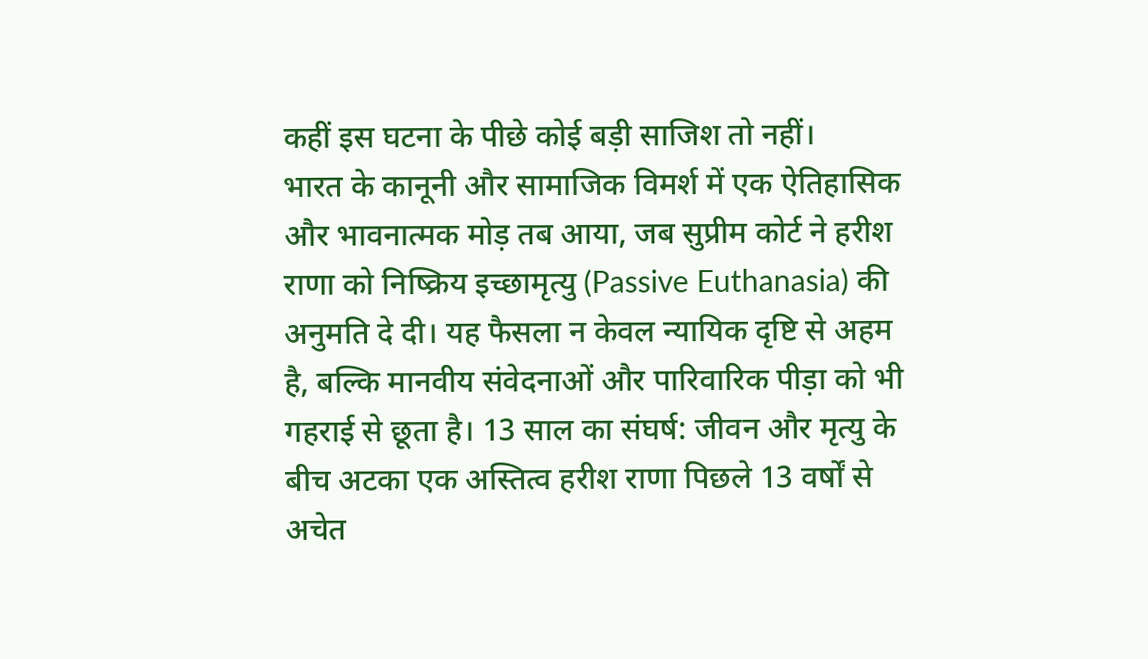कहीं इस घटना के पीछे कोई बड़ी साजिश तो नहीं।
भारत के कानूनी और सामाजिक विमर्श में एक ऐतिहासिक और भावनात्मक मोड़ तब आया, जब सुप्रीम कोर्ट ने हरीश राणा को निष्क्रिय इच्छामृत्यु (Passive Euthanasia) की अनुमति दे दी। यह फैसला न केवल न्यायिक दृष्टि से अहम है, बल्कि मानवीय संवेदनाओं और पारिवारिक पीड़ा को भी गहराई से छूता है। 13 साल का संघर्ष: जीवन और मृत्यु के बीच अटका एक अस्तित्व हरीश राणा पिछले 13 वर्षों से अचेत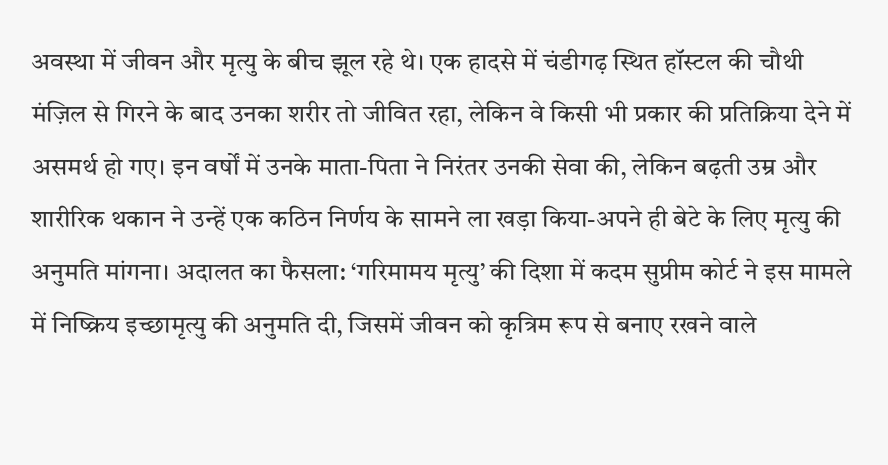अवस्था में जीवन और मृत्यु के बीच झूल रहे थे। एक हादसे में चंडीगढ़ स्थित हॉस्टल की चौथी मंज़िल से गिरने के बाद उनका शरीर तो जीवित रहा, लेकिन वे किसी भी प्रकार की प्रतिक्रिया देने में असमर्थ हो गए। इन वर्षों में उनके माता-पिता ने निरंतर उनकी सेवा की, लेकिन बढ़ती उम्र और शारीरिक थकान ने उन्हें एक कठिन निर्णय के सामने ला खड़ा किया-अपने ही बेटे के लिए मृत्यु की अनुमति मांगना। अदालत का फैसला: ‘गरिमामय मृत्यु’ की दिशा में कदम सुप्रीम कोर्ट ने इस मामले में निष्क्रिय इच्छामृत्यु की अनुमति दी, जिसमें जीवन को कृत्रिम रूप से बनाए रखने वाले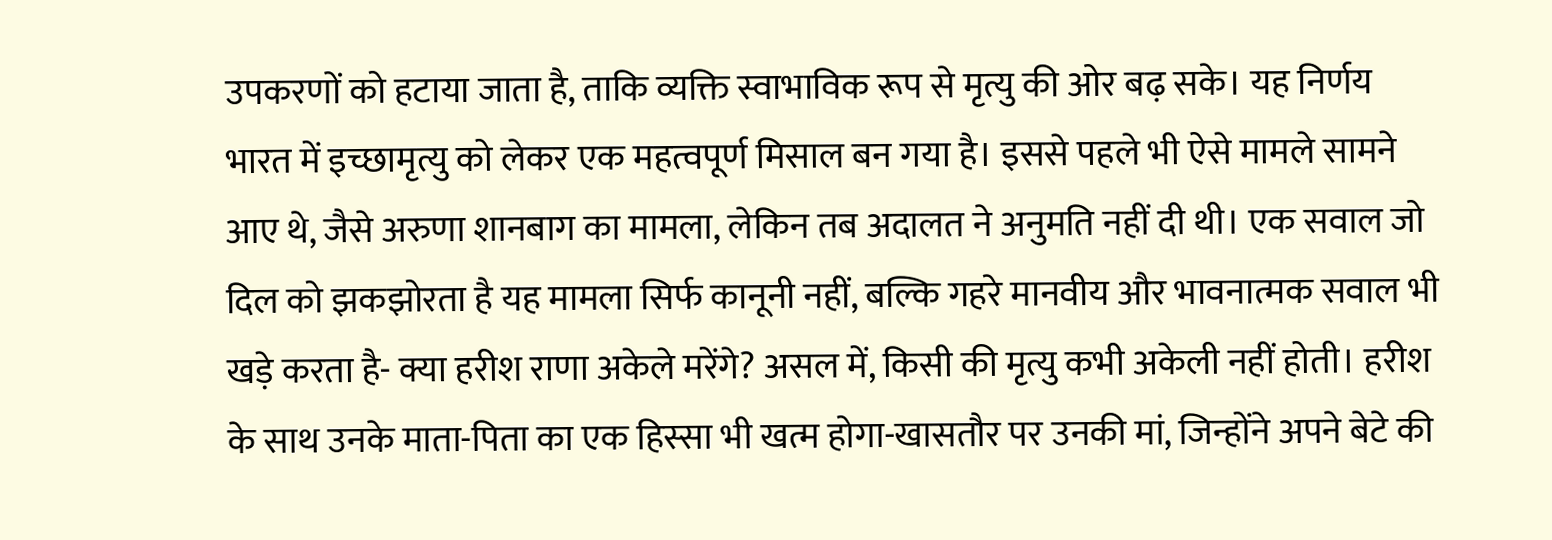उपकरणों को हटाया जाता है, ताकि व्यक्ति स्वाभाविक रूप से मृत्यु की ओर बढ़ सके। यह निर्णय भारत में इच्छामृत्यु को लेकर एक महत्वपूर्ण मिसाल बन गया है। इससे पहले भी ऐसे मामले सामने आए थे, जैसे अरुणा शानबाग का मामला, लेकिन तब अदालत ने अनुमति नहीं दी थी। एक सवाल जो दिल को झकझोरता है यह मामला सिर्फ कानूनी नहीं, बल्कि गहरे मानवीय और भावनात्मक सवाल भी खड़े करता है- क्या हरीश राणा अकेले मरेंगे? असल में, किसी की मृत्यु कभी अकेली नहीं होती। हरीश के साथ उनके माता-पिता का एक हिस्सा भी खत्म होगा-खासतौर पर उनकी मां, जिन्होंने अपने बेटे की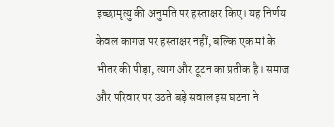इच्छामृत्यु की अनुमति पर हस्ताक्षर किए। यह निर्णय केवल कागज पर हस्ताक्षर नहीं, बल्कि एक मां के भीतर की पीड़ा, त्याग और टूटन का प्रतीक है। समाज और परिवार पर उठते बड़े सवाल इस घटना ने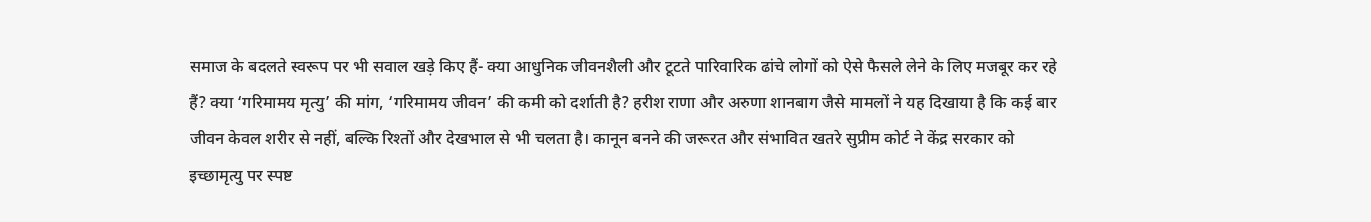समाज के बदलते स्वरूप पर भी सवाल खड़े किए हैं- क्या आधुनिक जीवनशैली और टूटते पारिवारिक ढांचे लोगों को ऐसे फैसले लेने के लिए मजबूर कर रहे हैं? क्या ‘गरिमामय मृत्यु’ की मांग, ‘गरिमामय जीवन’ की कमी को दर्शाती है? हरीश राणा और अरुणा शानबाग जैसे मामलों ने यह दिखाया है कि कई बार जीवन केवल शरीर से नहीं, बल्कि रिश्तों और देखभाल से भी चलता है। कानून बनने की जरूरत और संभावित खतरे सुप्रीम कोर्ट ने केंद्र सरकार को इच्छामृत्यु पर स्पष्ट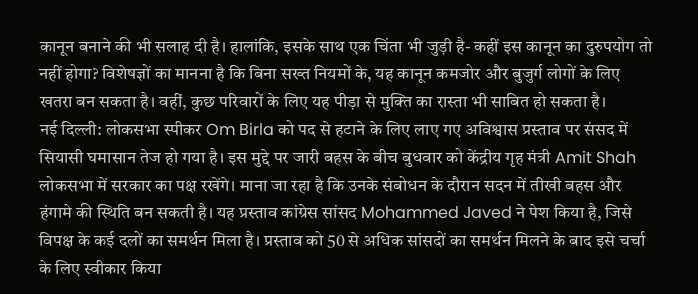कानून बनाने की भी सलाह दी है। हालांकि, इसके साथ एक चिंता भी जुड़ी है- कहीं इस कानून का दुरुपयोग तो नहीं होगा? विशेषज्ञों का मानना है कि बिना सख्त नियमों के, यह कानून कमजोर और बुजुर्ग लोगों के लिए खतरा बन सकता है। वहीं, कुछ परिवारों के लिए यह पीड़ा से मुक्ति का रास्ता भी साबित हो सकता है।
नई दिल्ली: लोकसभा स्पीकर Om Birla को पद से हटाने के लिए लाए गए अविश्वास प्रस्ताव पर संसद में सियासी घमासान तेज हो गया है। इस मुद्दे पर जारी बहस के बीच बुधवार को केंद्रीय गृह मंत्री Amit Shah लोकसभा में सरकार का पक्ष रखेंगे। माना जा रहा है कि उनके संबोधन के दौरान सदन में तीखी बहस और हंगामे की स्थिति बन सकती है। यह प्रस्ताव कांग्रेस सांसद Mohammed Javed ने पेश किया है, जिसे विपक्ष के कई दलों का समर्थन मिला है। प्रस्ताव को 50 से अधिक सांसदों का समर्थन मिलने के बाद इसे चर्चा के लिए स्वीकार किया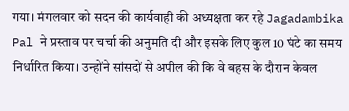गया। मंगलवार को सदन की कार्यवाही की अध्यक्षता कर रहे Jagadambika Pal ने प्रस्ताव पर चर्चा की अनुमति दी और इसके लिए कुल 10 घंटे का समय निर्धारित किया। उन्होंने सांसदों से अपील की कि वे बहस के दौरान केवल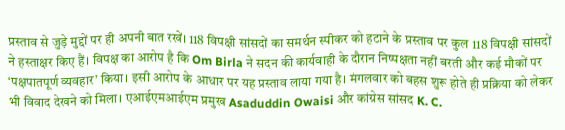प्रस्ताव से जुड़े मुद्दों पर ही अपनी बात रखें। 118 विपक्षी सांसदों का समर्थन स्पीकर को हटाने के प्रस्ताव पर कुल 118 विपक्षी सांसदों ने हस्ताक्षर किए हैं। विपक्ष का आरोप है कि Om Birla ने सदन की कार्यवाही के दौरान निष्पक्षता नहीं बरती और कई मौकों पर ‘पक्षपातपूर्ण व्यवहार’ किया। इसी आरोप के आधार पर यह प्रस्ताव लाया गया है। मंगलवार को बहस शुरू होते ही प्रक्रिया को लेकर भी विवाद देखने को मिला। एआईएमआईएम प्रमुख Asaduddin Owaisi और कांग्रेस सांसद K. C.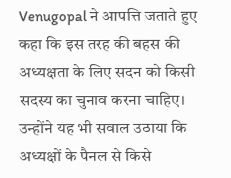Venugopal ने आपत्ति जताते हुए कहा कि इस तरह की बहस की अध्यक्षता के लिए सदन को किसी सदस्य का चुनाव करना चाहिए। उन्होंने यह भी सवाल उठाया कि अध्यक्षों के पैनल से किसे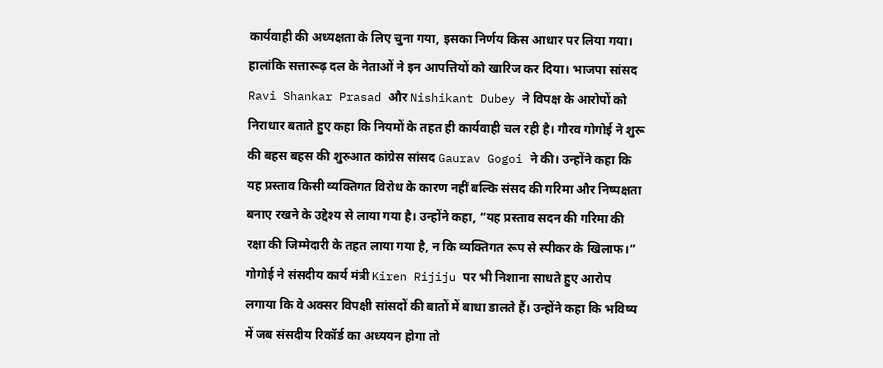कार्यवाही की अध्यक्षता के लिए चुना गया, इसका निर्णय किस आधार पर लिया गया। हालांकि सत्तारूढ़ दल के नेताओं ने इन आपत्तियों को खारिज कर दिया। भाजपा सांसद Ravi Shankar Prasad और Nishikant Dubey ने विपक्ष के आरोपों को निराधार बताते हुए कहा कि नियमों के तहत ही कार्यवाही चल रही है। गौरव गोगोई ने शुरू की बहस बहस की शुरुआत कांग्रेस सांसद Gaurav Gogoi ने की। उन्होंने कहा कि यह प्रस्ताव किसी व्यक्तिगत विरोध के कारण नहीं बल्कि संसद की गरिमा और निष्पक्षता बनाए रखने के उद्देश्य से लाया गया है। उन्होंने कहा, “यह प्रस्ताव सदन की गरिमा की रक्षा की जिम्मेदारी के तहत लाया गया है, न कि व्यक्तिगत रूप से स्पीकर के खिलाफ।” गोगोई ने संसदीय कार्य मंत्री Kiren Rijiju पर भी निशाना साधते हुए आरोप लगाया कि वे अक्सर विपक्षी सांसदों की बातों में बाधा डालते हैं। उन्होंने कहा कि भविष्य में जब संसदीय रिकॉर्ड का अध्ययन होगा तो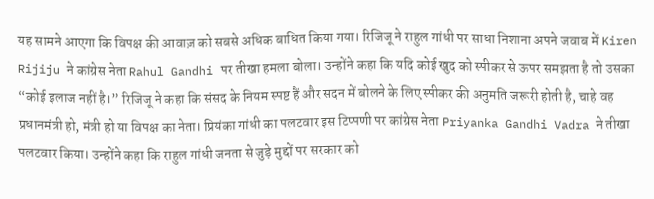यह सामने आएगा कि विपक्ष की आवाज़ को सबसे अधिक बाधित किया गया। रिजिजू ने राहुल गांधी पर साधा निशाना अपने जवाब में Kiren Rijiju ने कांग्रेस नेता Rahul Gandhi पर तीखा हमला बोला। उन्होंने कहा कि यदि कोई खुद को स्पीकर से ऊपर समझता है तो उसका “कोई इलाज नहीं है।” रिजिजू ने कहा कि संसद के नियम स्पष्ट हैं और सदन में बोलने के लिए स्पीकर की अनुमति जरूरी होती है, चाहे वह प्रधानमंत्री हो, मंत्री हो या विपक्ष का नेता। प्रियंका गांधी का पलटवार इस टिप्पणी पर कांग्रेस नेता Priyanka Gandhi Vadra ने तीखा पलटवार किया। उन्होंने कहा कि राहुल गांधी जनता से जुड़े मुद्दों पर सरकार को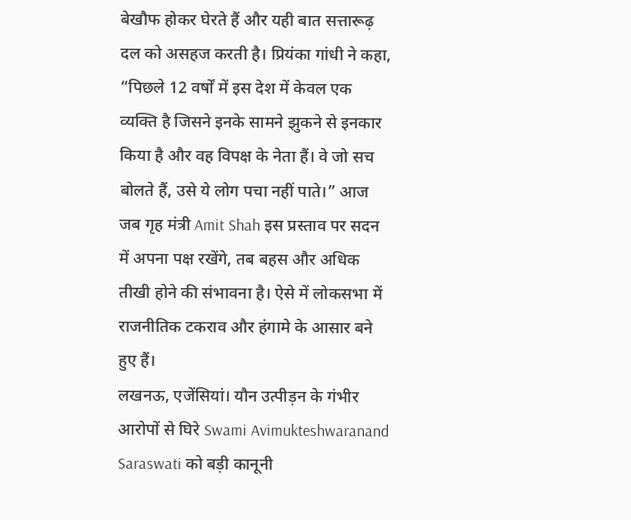बेखौफ होकर घेरते हैं और यही बात सत्तारूढ़ दल को असहज करती है। प्रियंका गांधी ने कहा, “पिछले 12 वर्षों में इस देश में केवल एक व्यक्ति है जिसने इनके सामने झुकने से इनकार किया है और वह विपक्ष के नेता हैं। वे जो सच बोलते हैं, उसे ये लोग पचा नहीं पाते।” आज जब गृह मंत्री Amit Shah इस प्रस्ताव पर सदन में अपना पक्ष रखेंगे, तब बहस और अधिक तीखी होने की संभावना है। ऐसे में लोकसभा में राजनीतिक टकराव और हंगामे के आसार बने हुए हैं।
लखनऊ, एजेंसियां। यौन उत्पीड़न के गंभीर आरोपों से घिरे Swami Avimukteshwaranand Saraswati को बड़ी कानूनी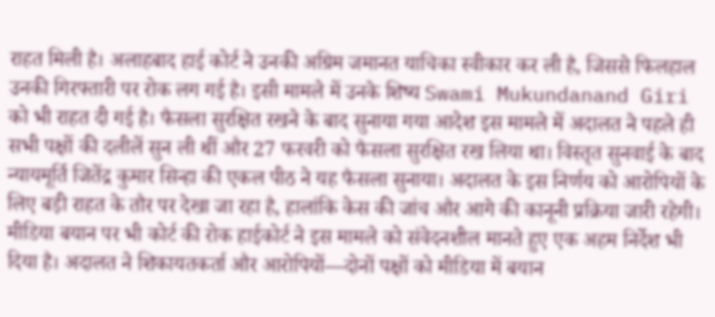राहत मिली है। अलाहबाद हाई कोर्ट ने उनकी अग्रिम जमानत याचिका स्वीकार कर ली है, जिससे फिलहाल उनकी गिरफ्तारी पर रोक लग गई है। इसी मामले में उनके शिष्य Swami Mukundanand Giri को भी राहत दी गई है। फैसला सुरक्षित रखने के बाद सुनाया गया आदेश इस मामले में अदालत ने पहले ही सभी पक्षों की दलीलें सुन ली थीं और 27 फरवरी को फैसला सुरक्षित रख लिया था। विस्तृत सुनवाई के बाद न्यायमूर्ति जितेंद्र कुमार सिन्हा की एकल पीठ ने यह फैसला सुनाया। अदालत के इस निर्णय को आरोपियों के लिए बड़ी राहत के तौर पर देखा जा रहा है, हालांकि केस की जांच और आगे की कानूनी प्रक्रिया जारी रहेगी। मीडिया बयान पर भी कोर्ट की रोक हाईकोर्ट ने इस मामले को संवेदनशील मानते हुए एक अहम निर्देश भी दिया है। अदालत ने शिकायतकर्ता और आरोपियों—दोनों पक्षों को मीडिया में बयान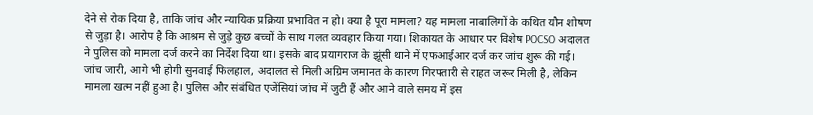देने से रोक दिया है, ताकि जांच और न्यायिक प्रक्रिया प्रभावित न हो। क्या है पूरा मामला? यह मामला नाबालिगों के कथित यौन शोषण से जुड़ा है। आरोप है कि आश्रम से जुड़े कुछ बच्चों के साथ गलत व्यवहार किया गया। शिकायत के आधार पर विशेष POCSO अदालत ने पुलिस को मामला दर्ज करने का निर्देश दिया था। इसके बाद प्रयागराज के झूंसी थाने में एफआईआर दर्ज कर जांच शुरू की गई। जांच जारी, आगे भी होगी सुनवाई फिलहाल, अदालत से मिली अग्रिम जमानत के कारण गिरफ्तारी से राहत जरूर मिली है, लेकिन मामला खत्म नहीं हुआ है। पुलिस और संबंधित एजेंसियां जांच में जुटी हैं और आने वाले समय में इस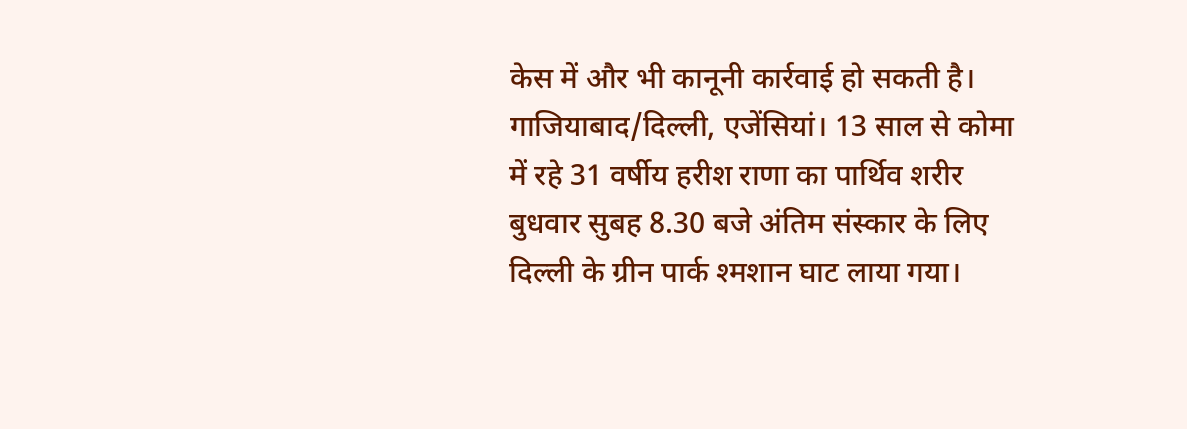केस में और भी कानूनी कार्रवाई हो सकती है।
गाजियाबाद/दिल्ली, एजेंसियां। 13 साल से कोमा में रहे 31 वर्षीय हरीश राणा का पार्थिव शरीर बुधवार सुबह 8.30 बजे अंतिम संस्कार के लिए दिल्ली के ग्रीन पार्क श्मशान घाट लाया गया।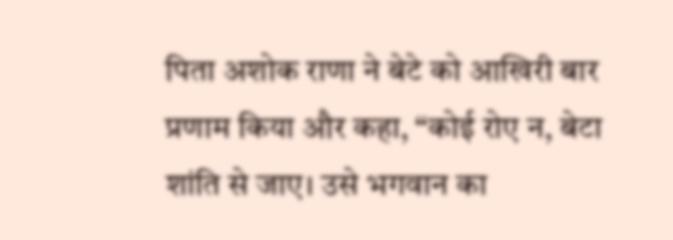पिता अशोक राणा ने बेटे को आखिरी बार प्रणाम किया और कहा, “कोई रोए न, बेटा शांति से जाए। उसे भगवान का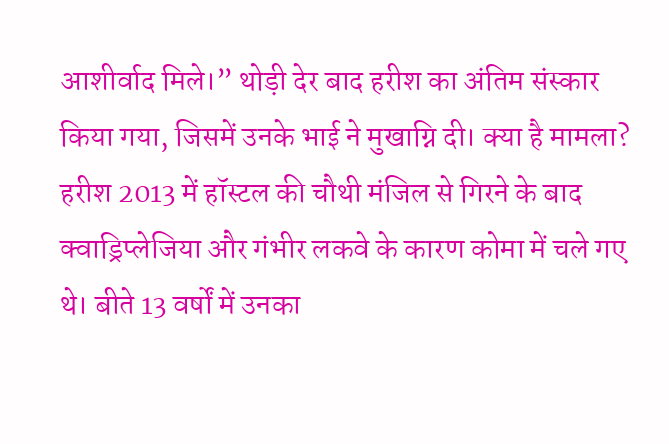आशीर्वाद मिले।” थोड़ी देर बाद हरीश का अंतिम संस्कार किया गया, जिसमें उनके भाई ने मुखाग्नि दी। क्या है मामला? हरीश 2013 में हॉस्टल की चौथी मंजिल से गिरने के बाद क्वाड्रिप्लेजिया और गंभीर लकवे के कारण कोमा में चले गए थे। बीते 13 वर्षों में उनका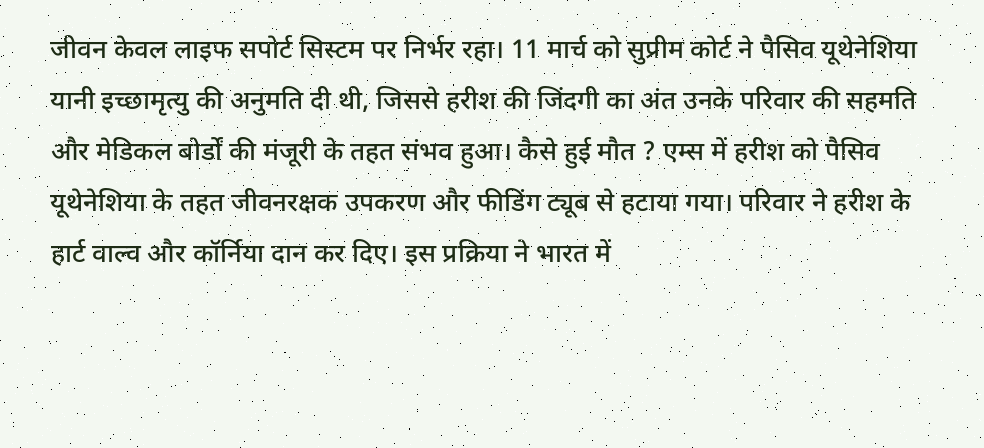जीवन केवल लाइफ सपोर्ट सिस्टम पर निर्भर रहा। 11 मार्च को सुप्रीम कोर्ट ने पैसिव यूथेनेशिया यानी इच्छामृत्यु की अनुमति दी थी, जिससे हरीश की जिंदगी का अंत उनके परिवार की सहमति और मेडिकल बोर्डों की मंजूरी के तहत संभव हुआ। कैसे हुई मौत ? एम्स में हरीश को पैसिव यूथेनेशिया के तहत जीवनरक्षक उपकरण और फीडिंग ट्यूब से हटाया गया। परिवार ने हरीश के हार्ट वाल्व और कॉर्निया दान कर दिए। इस प्रक्रिया ने भारत में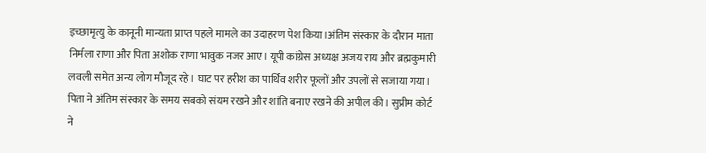इच्छामृत्यु के कानूनी मान्यता प्राप्त पहले मामले का उदाहरण पेश किया।अंतिम संस्कार के दौरान माता निर्मला राणा और पिता अशोक राणा भावुक नजर आए। यूपी कांग्रेस अध्यक्ष अजय राय और ब्रह्मकुमारी लवली समेत अन्य लोग मौजूद रहे। घाट पर हरीश का पार्थिव शरीर फूलों और उपलों से सजाया गया। पिता ने अंतिम संस्कार के समय सबको संयम रखने और शांति बनाए रखने की अपील की। सुप्रीम कोर्ट ने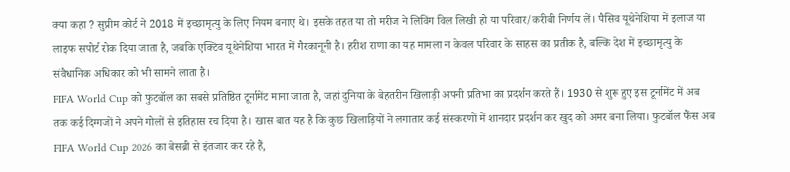क्या कहा ? सुप्रीम कोर्ट ने 2018 में इच्छामृत्यु के लिए नियम बनाए थे। इसके तहत या तो मरीज ने लिविंग विल लिखी हो या परिवार/करीबी निर्णय लें। पैसिव यूथेनेशिया में इलाज या लाइफ सपोर्ट रोक दिया जाता है, जबकि एक्टिव यूथेनेशिया भारत में गैरकानूनी है। हरीश राणा का यह मामला न केवल परिवार के साहस का प्रतीक है, बल्कि देश में इच्छामृत्यु के संवैधानिक अधिकार को भी सामने लाता है।
FIFA World Cup को फुटबॉल का सबसे प्रतिष्ठित टूर्नामेंट माना जाता है, जहां दुनिया के बेहतरीन खिलाड़ी अपनी प्रतिभा का प्रदर्शन करते हैं। 1930 से शुरू हुए इस टूर्नामेंट में अब तक कई दिग्गजों ने अपने गोलों से इतिहास रच दिया है। खास बात यह है कि कुछ खिलाड़ियों ने लगातार कई संस्करणों में शानदार प्रदर्शन कर खुद को अमर बना लिया। फुटबॉल फैंस अब FIFA World Cup 2026 का बेसब्री से इंतजार कर रहे हैं,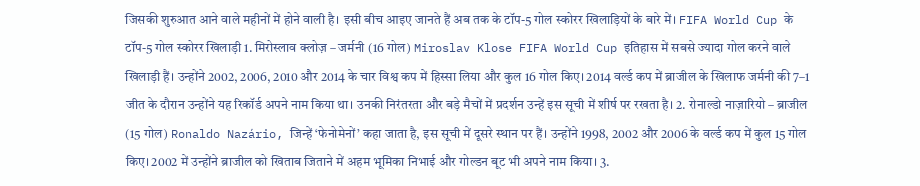जिसकी शुरुआत आने वाले महीनों में होने वाली है। इसी बीच आइए जानते हैं अब तक के टॉप-5 गोल स्कोरर खिलाड़ियों के बारे में। FIFA World Cup के टॉप-5 गोल स्कोरर खिलाड़ी 1. मिरोस्लाव क्लोज़ – जर्मनी (16 गोल) Miroslav Klose FIFA World Cup इतिहास में सबसे ज्यादा गोल करने वाले खिलाड़ी हैं। उन्होंने 2002, 2006, 2010 और 2014 के चार विश्व कप में हिस्सा लिया और कुल 16 गोल किए। 2014 वर्ल्ड कप में ब्राजील के खिलाफ जर्मनी की 7–1 जीत के दौरान उन्होंने यह रिकॉर्ड अपने नाम किया था। उनकी निरंतरता और बड़े मैचों में प्रदर्शन उन्हें इस सूची में शीर्ष पर रखता है। 2. रोनाल्डो नाज़ारियो – ब्राजील (15 गोल) Ronaldo Nazário, जिन्हें ‘फेनोमेनों’ कहा जाता है, इस सूची में दूसरे स्थान पर हैं। उन्होंने 1998, 2002 और 2006 के वर्ल्ड कप में कुल 15 गोल किए। 2002 में उन्होंने ब्राजील को खिताब जिताने में अहम भूमिका निभाई और गोल्डन बूट भी अपने नाम किया। 3.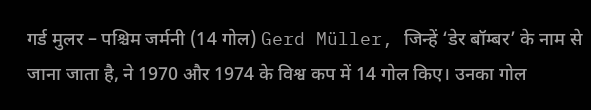गर्ड मुलर – पश्चिम जर्मनी (14 गोल) Gerd Müller, जिन्हें ‘डेर बॉम्बर’ के नाम से जाना जाता है, ने 1970 और 1974 के विश्व कप में 14 गोल किए। उनका गोल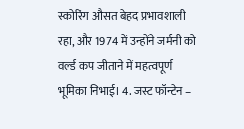स्कोरिंग औसत बेहद प्रभावशाली रहा, और 1974 में उन्होंने जर्मनी को वर्ल्ड कप जीताने में महत्वपूर्ण भूमिका निभाई। 4. जस्ट फॉन्टेन –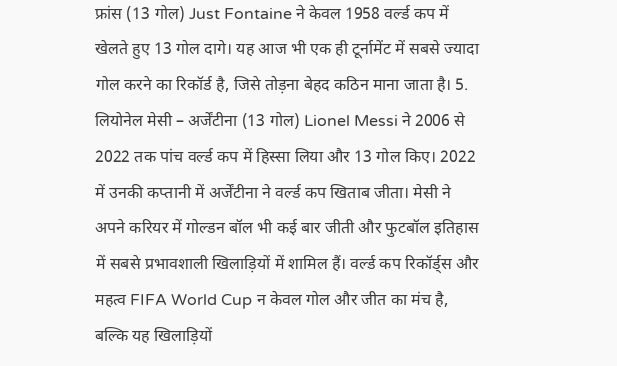फ्रांस (13 गोल) Just Fontaine ने केवल 1958 वर्ल्ड कप में खेलते हुए 13 गोल दागे। यह आज भी एक ही टूर्नामेंट में सबसे ज्यादा गोल करने का रिकॉर्ड है, जिसे तोड़ना बेहद कठिन माना जाता है। 5. लियोनेल मेसी – अर्जेंटीना (13 गोल) Lionel Messi ने 2006 से 2022 तक पांच वर्ल्ड कप में हिस्सा लिया और 13 गोल किए। 2022 में उनकी कप्तानी में अर्जेंटीना ने वर्ल्ड कप खिताब जीता। मेसी ने अपने करियर में गोल्डन बॉल भी कई बार जीती और फुटबॉल इतिहास में सबसे प्रभावशाली खिलाड़ियों में शामिल हैं। वर्ल्ड कप रिकॉर्ड्स और महत्व FIFA World Cup न केवल गोल और जीत का मंच है, बल्कि यह खिलाड़ियों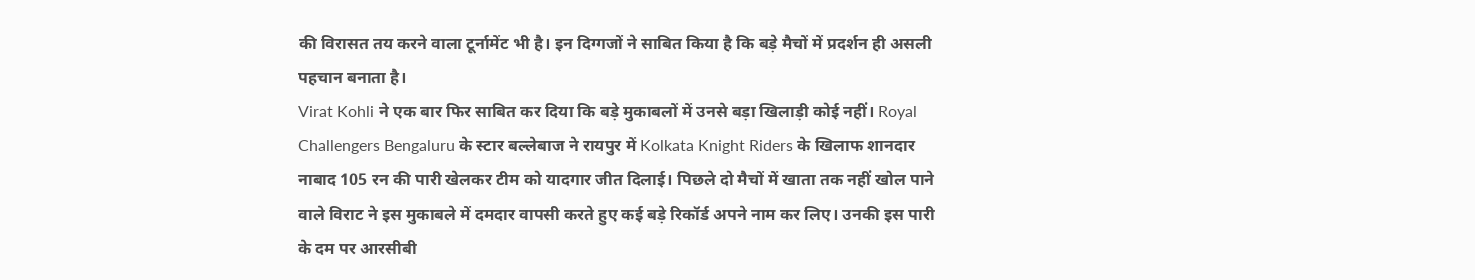की विरासत तय करने वाला टूर्नामेंट भी है। इन दिग्गजों ने साबित किया है कि बड़े मैचों में प्रदर्शन ही असली पहचान बनाता है।
Virat Kohli ने एक बार फिर साबित कर दिया कि बड़े मुकाबलों में उनसे बड़ा खिलाड़ी कोई नहीं। Royal Challengers Bengaluru के स्टार बल्लेबाज ने रायपुर में Kolkata Knight Riders के खिलाफ शानदार नाबाद 105 रन की पारी खेलकर टीम को यादगार जीत दिलाई। पिछले दो मैचों में खाता तक नहीं खोल पाने वाले विराट ने इस मुकाबले में दमदार वापसी करते हुए कई बड़े रिकॉर्ड अपने नाम कर लिए। उनकी इस पारी के दम पर आरसीबी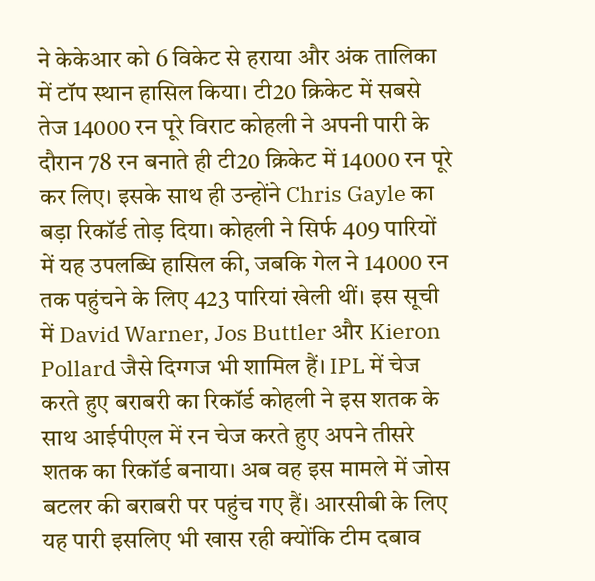ने केकेआर को 6 विकेट से हराया और अंक तालिका में टॉप स्थान हासिल किया। टी20 क्रिकेट में सबसे तेज 14000 रन पूरे विराट कोहली ने अपनी पारी के दौरान 78 रन बनाते ही टी20 क्रिकेट में 14000 रन पूरे कर लिए। इसके साथ ही उन्होंने Chris Gayle का बड़ा रिकॉर्ड तोड़ दिया। कोहली ने सिर्फ 409 पारियों में यह उपलब्धि हासिल की, जबकि गेल ने 14000 रन तक पहुंचने के लिए 423 पारियां खेली थीं। इस सूची में David Warner, Jos Buttler और Kieron Pollard जैसे दिग्गज भी शामिल हैं। IPL में चेज करते हुए बराबरी का रिकॉर्ड कोहली ने इस शतक के साथ आईपीएल में रन चेज करते हुए अपने तीसरे शतक का रिकॉर्ड बनाया। अब वह इस मामले में जोस बटलर की बराबरी पर पहुंच गए हैं। आरसीबी के लिए यह पारी इसलिए भी खास रही क्योंकि टीम दबाव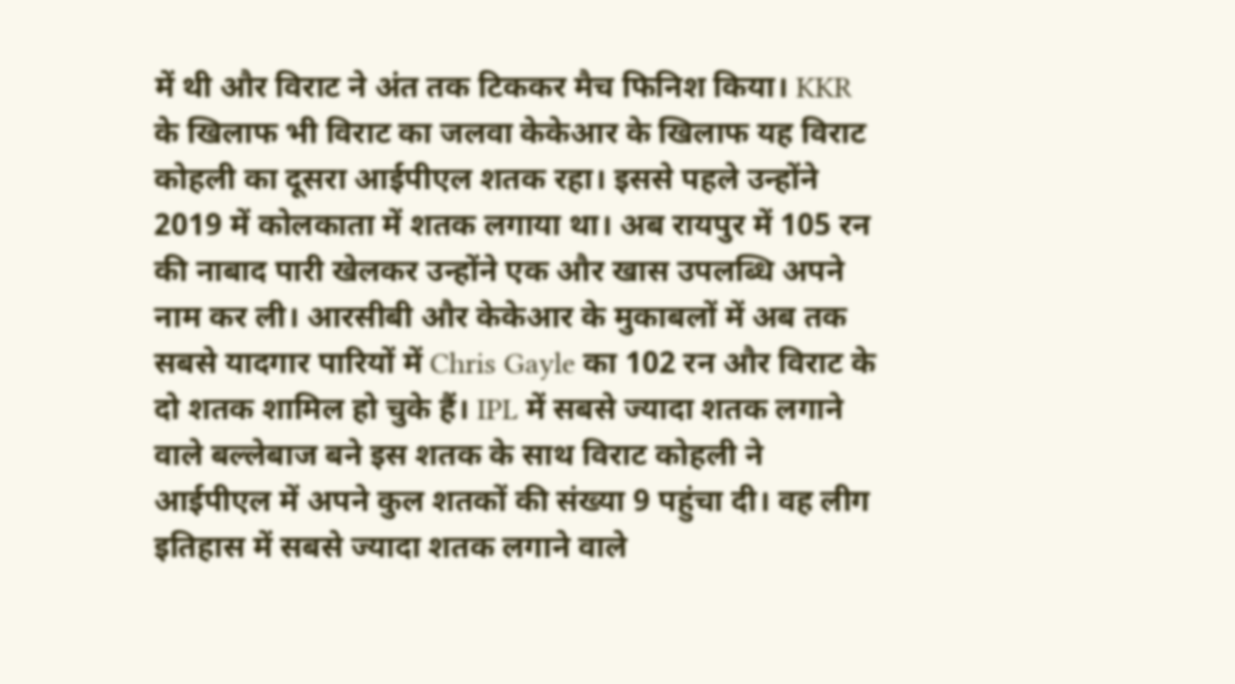में थी और विराट ने अंत तक टिककर मैच फिनिश किया। KKR के खिलाफ भी विराट का जलवा केकेआर के खिलाफ यह विराट कोहली का दूसरा आईपीएल शतक रहा। इससे पहले उन्होंने 2019 में कोलकाता में शतक लगाया था। अब रायपुर में 105 रन की नाबाद पारी खेलकर उन्होंने एक और खास उपलब्धि अपने नाम कर ली। आरसीबी और केकेआर के मुकाबलों में अब तक सबसे यादगार पारियों में Chris Gayle का 102 रन और विराट के दो शतक शामिल हो चुके हैं। IPL में सबसे ज्यादा शतक लगाने वाले बल्लेबाज बने इस शतक के साथ विराट कोहली ने आईपीएल में अपने कुल शतकों की संख्या 9 पहुंचा दी। वह लीग इतिहास में सबसे ज्यादा शतक लगाने वाले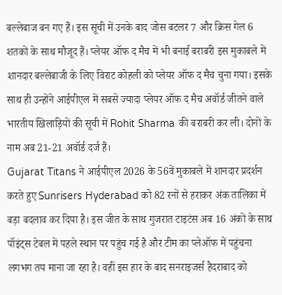बल्लेबाज बन गए हैं। इस सूची में उनके बाद जोस बटलर 7 और क्रिस गेल 6 शतकों के साथ मौजूद हैं। प्लेयर ऑफ द मैच में भी बनाई बराबरी इस मुकाबले में शानदार बल्लेबाजी के लिए विराट कोहली को प्लेयर ऑफ द मैच चुना गया। इसके साथ ही उन्होंने आईपीएल में सबसे ज्यादा प्लेयर ऑफ द मैच अवॉर्ड जीतने वाले भारतीय खिलाड़ियों की सूची में Rohit Sharma की बराबरी कर ली। दोनों के नाम अब 21-21 अवॉर्ड दर्ज हैं।
Gujarat Titans ने आईपीएल 2026 के 56वें मुकाबले में शानदार प्रदर्शन करते हुए Sunrisers Hyderabad को 82 रनों से हराकर अंक तालिका में बड़ा बदलाव कर दिया है। इस जीत के साथ गुजरात टाइटंस अब 16 अंकों के साथ पॉइंट्स टेबल में पहले स्थान पर पहुंच गई है और टीम का प्लेऑफ में पहुंचना लगभग तय माना जा रहा है। वहीं इस हार के बाद सनराइजर्स हैदराबाद को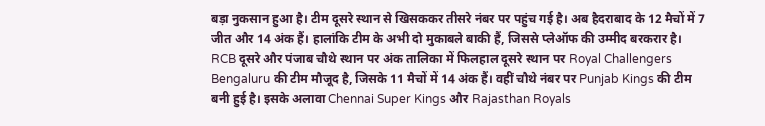बड़ा नुकसान हुआ है। टीम दूसरे स्थान से खिसककर तीसरे नंबर पर पहुंच गई है। अब हैदराबाद के 12 मैचों में 7 जीत और 14 अंक हैं। हालांकि टीम के अभी दो मुकाबले बाकी हैं, जिससे प्लेऑफ की उम्मीद बरकरार है। RCB दूसरे और पंजाब चौथे स्थान पर अंक तालिका में फिलहाल दूसरे स्थान पर Royal Challengers Bengaluru की टीम मौजूद है, जिसके 11 मैचों में 14 अंक हैं। वहीं चौथे नंबर पर Punjab Kings की टीम बनी हुई है। इसके अलावा Chennai Super Kings और Rajasthan Royals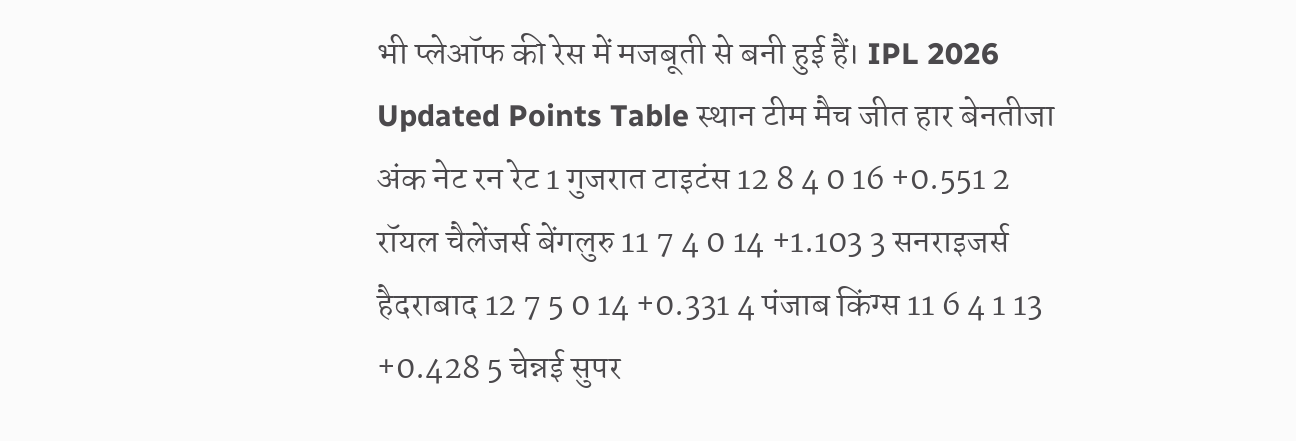भी प्लेऑफ की रेस में मजबूती से बनी हुई हैं। IPL 2026 Updated Points Table स्थान टीम मैच जीत हार बेनतीजा अंक नेट रन रेट 1 गुजरात टाइटंस 12 8 4 0 16 +0.551 2 रॉयल चैलेंजर्स बेंगलुरु 11 7 4 0 14 +1.103 3 सनराइजर्स हैदराबाद 12 7 5 0 14 +0.331 4 पंजाब किंग्स 11 6 4 1 13 +0.428 5 चेन्नई सुपर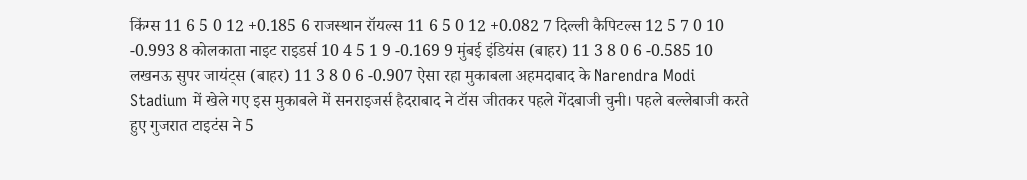किंग्स 11 6 5 0 12 +0.185 6 राजस्थान रॉयल्स 11 6 5 0 12 +0.082 7 दिल्ली कैपिटल्स 12 5 7 0 10 -0.993 8 कोलकाता नाइट राइडर्स 10 4 5 1 9 -0.169 9 मुंबई इंडियंस (बाहर) 11 3 8 0 6 -0.585 10 लखनऊ सुपर जायंट्स (बाहर) 11 3 8 0 6 -0.907 ऐसा रहा मुकाबला अहमदाबाद के Narendra Modi Stadium में खेले गए इस मुकाबले में सनराइजर्स हैदराबाद ने टॉस जीतकर पहले गेंदबाजी चुनी। पहले बल्लेबाजी करते हुए गुजरात टाइटंस ने 5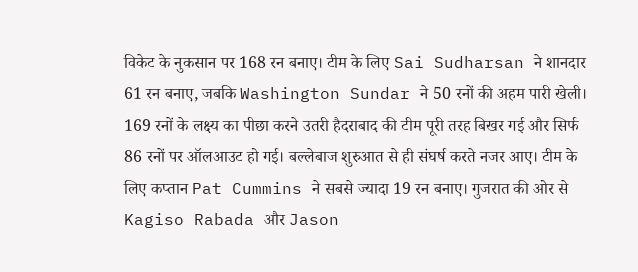विकेट के नुकसान पर 168 रन बनाए। टीम के लिए Sai Sudharsan ने शानदार 61 रन बनाए, जबकि Washington Sundar ने 50 रनों की अहम पारी खेली। 169 रनों के लक्ष्य का पीछा करने उतरी हैदराबाद की टीम पूरी तरह बिखर गई और सिर्फ 86 रनों पर ऑलआउट हो गई। बल्लेबाज शुरुआत से ही संघर्ष करते नजर आए। टीम के लिए कप्तान Pat Cummins ने सबसे ज्यादा 19 रन बनाए। गुजरात की ओर से Kagiso Rabada और Jason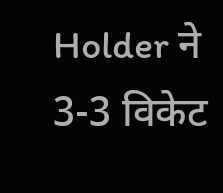Holder ने 3-3 विकेट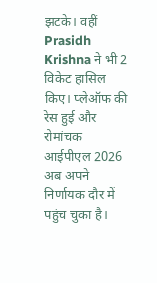झटके। वहीं Prasidh Krishna ने भी 2 विकेट हासिल किए। प्लेऑफ की रेस हुई और रोमांचक आईपीएल 2026 अब अपने निर्णायक दौर में पहुंच चुका है।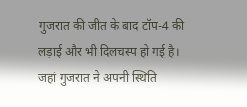गुजरात की जीत के बाद टॉप-4 की लड़ाई और भी दिलचस्प हो गई है। जहां गुजरात ने अपनी स्थिति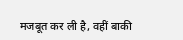मजबूत कर ली है, वहीं बाकी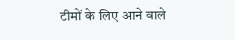टीमों के लिए आने वाले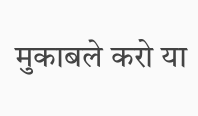मुकाबले करो या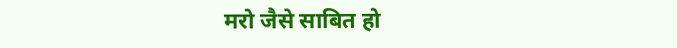मरो जैसे साबित हो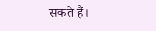सकते हैं।